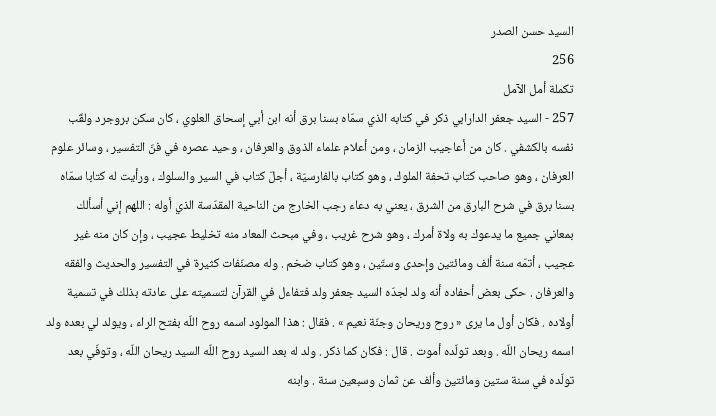السيد حسن الصدر
256
تكملة أمل الآمل
257 - السيد جعفر الدارابي ذكر في كتابه الذي سمّاه بسنا برق أنه ابن أبي إسحاق العلوي ، كان سكن بروجرد ولقّب نفسه بالكشفي . كان من أعاجيب الزمان ، ومن أعلام علماء الذوق والعرفان ، وحيد عصره في فنّ التفسير ، وسائر علوم العرفان ، وهو صاحب كتاب تحفة الملوك ، وهو كتاب بالفارسيّة ، أجلّ كتاب في السير والسلوك ، ورأيت له كتابا سمّاه بسنا برق في شرح البارق من الشرق ، يعني به دعاء رجب الخارج من الناحية المقدّسة الذي أوله : اللهم إني أسألك بمعاني جميع ما يدعوك به ولاة أمرك ، وهو شرح غريب ، وفي مبحث المعاد منه تخليط عجيب ، وإن كان منه غير عجيب ، أتمّه سنة ألف ومائتين وإحدى وستّين ، وهو كتاب ضخم . وله مصنّفات كثيرة في التفسير والحديث والفقه والعرفان . حكى بعض أحفاده أنه ولد لجدّه السيد جعفر ولد فتفاءل في القرآن لتسميته على عادته بذلك في تسمية أولاده . فكان أول ما يرى « روح وريحان وجنّة نعيم » . فقال : هذا المولود اسمه روح اللّه بفتح الراء ، ويولد لي بعده ولد اسمه ريحان اللّه . وبعد تولّده أموت . قال : فكان كما ذكر . ولد له بعد السيد روح اللّه السيد ريحان اللّه ، وتوفّي بعد تولّده في سنة ستين ومائتين وألف عن ثمان وسبعين سنة . وابنه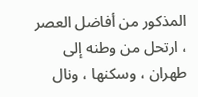المذكور من أفاضل العصر ، ارتحل من وطنه إلى طهران ، وسكنها ، ونال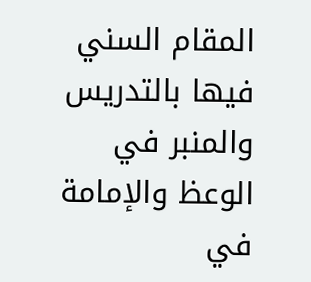المقام السني فيها بالتدريس والمنبر في الوعظ والإمامة في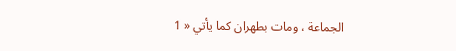الجماعة ، ومات بطهران كما يأتي « 1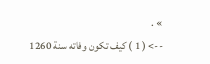» .
--> ( 1 ) كيف تكون وفاته سنة 1260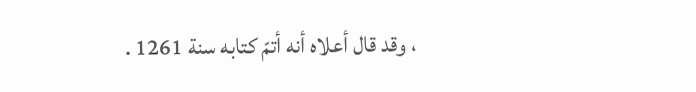، وقد قال أعلاه أنه أتمّ كتابه سنة 1261 .